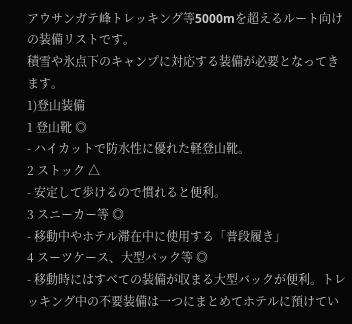アウサンガテ峰トレッキング等5000mを超えるルート向けの装備リストです。
積雪や氷点下のキャンプに対応する装備が必要となってきます。
1)登山装備
1 登山靴 ◎
- ハイカットで防水性に優れた軽登山靴。
2 ストック △
- 安定して歩けるので慣れると便利。
3 スニーカー等 ◎
- 移動中やホテル滞在中に使用する「普段履き」
4 スーツケース、大型バック等 ◎
- 移動時にはすべての装備が収まる大型バックが便利。トレッキング中の不要装備は一つにまとめてホテルに預けてい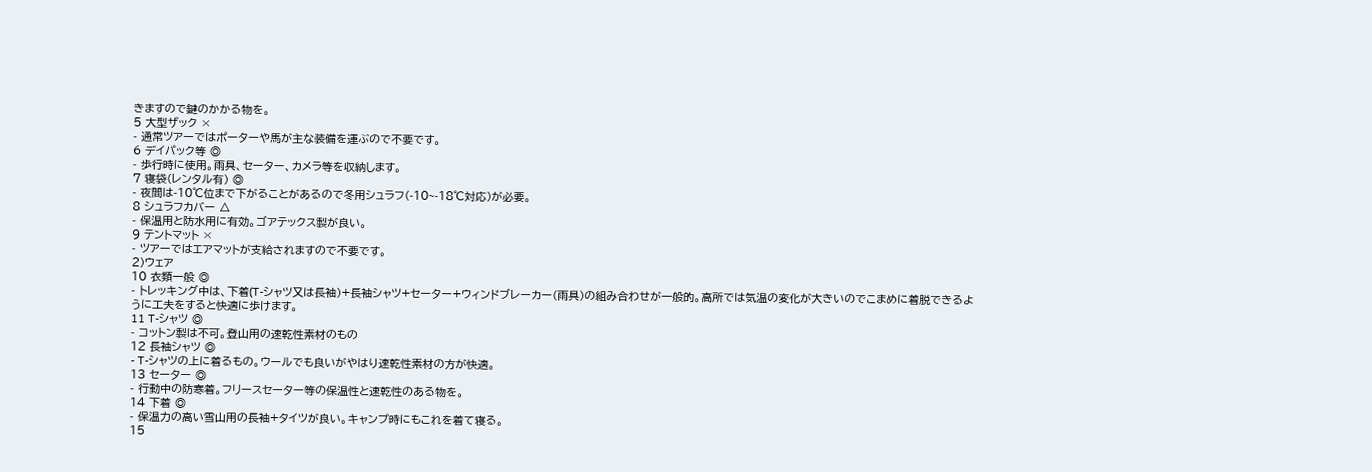きますので鍵のかかる物を。
5 大型ザック ×
- 通常ツアーではポーターや馬が主な装備を運ぶので不要です。
6 デイパック等 ◎
- 歩行時に使用。雨具、セーター、カメラ等を収納します。
7 寝袋(レンタル有) ◎
- 夜間は-10℃位まで下がることがあるので冬用シュラフ(-10~-18℃対応)が必要。
8 シュラフカバー △
- 保温用と防水用に有効。ゴアテックス製が良い。
9 テントマット ×
- ツアーではエアマットが支給されますので不要です。
2)ウェア
10 衣類一般 ◎
- トレッキング中は、下着(T-シャツ又は長袖)+長袖シャツ+セーター+ウィンドブレーカー(雨具)の組み合わせが一般的。高所では気温の変化が大きいのでこまめに着脱できるように工夫をすると快適に歩けます。
11 T-シャツ ◎
- コットン製は不可。登山用の速乾性素材のもの
12 長袖シャツ ◎
- T-シャツの上に着るもの。ウールでも良いがやはり速乾性素材の方が快適。
13 セーター ◎
- 行動中の防寒着。フリースセーター等の保温性と速乾性のある物を。
14 下着 ◎
- 保温力の高い雪山用の長袖+タイツが良い。キャンプ時にもこれを着て寝る。
15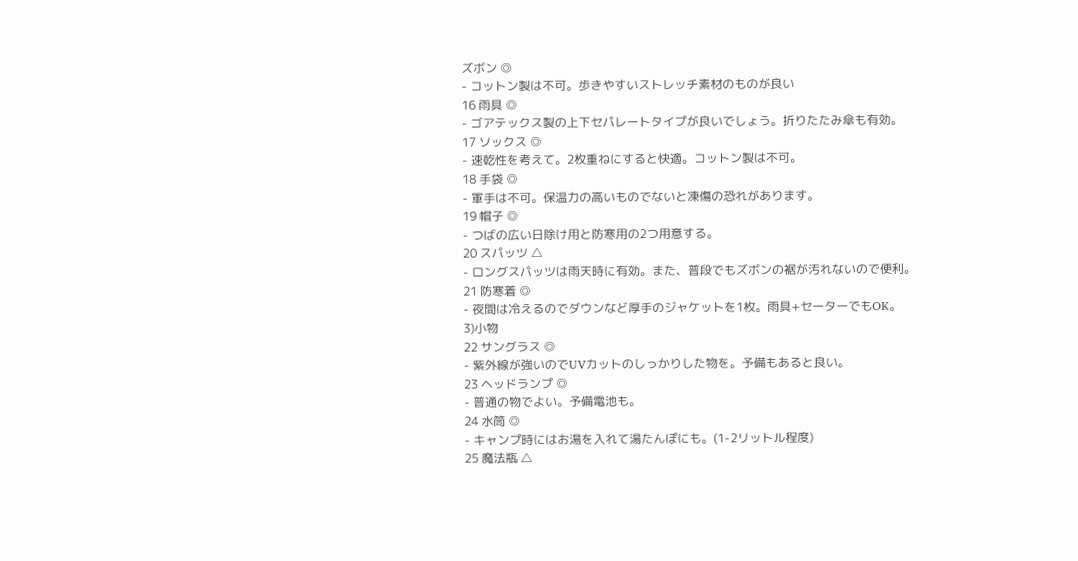ズボン ◎
- コットン製は不可。歩きやすいストレッチ素材のものが良い
16 雨具 ◎
- ゴアテックス製の上下セパレートタイプが良いでしょう。折りたたみ傘も有効。
17 ソックス ◎
- 速乾性を考えて。2枚重ねにすると快適。コットン製は不可。
18 手袋 ◎
- 軍手は不可。保温力の高いものでないと凍傷の恐れがあります。
19 帽子 ◎
- つばの広い日除け用と防寒用の2つ用意する。
20 スパッツ △
- ロングスパッツは雨天時に有効。また、普段でもズボンの裾が汚れないので便利。
21 防寒着 ◎
- 夜間は冷えるのでダウンなど厚手のジャケットを1枚。雨具+セーターでもOK。
3)小物
22 サングラス ◎
- 紫外線が強いのでUVカットのしっかりした物を。予備もあると良い。
23 ヘッドランプ ◎
- 普通の物でよい。予備電池も。
24 水筒 ◎
- キャンプ時にはお湯を入れて湯たんぽにも。(1-2リットル程度)
25 魔法瓶 △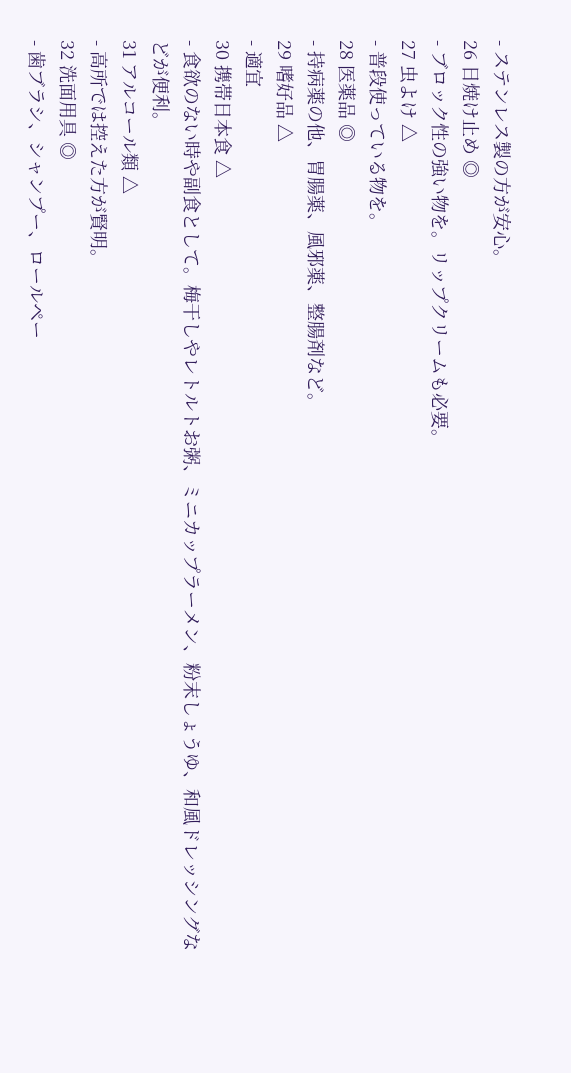- ステンレス製の方が安心。
26 日焼け止め ◎
- ブロック性の強い物を。リップクリームも必要。
27 虫よけ △
- 普段使っている物を。
28 医薬品 ◎
- 持病薬の他、胃腸薬、風邪薬、整腸剤など。
29 嗜好品 △
- 適宜
30 携帯日本食 △
- 食欲のない時や副食として。梅干しやレトルトお粥、ミニカップラーメン、粉末しょうゆ、和風ドレッシングなどが便利。
31 アルコール類 △
- 高所では控えた方が賢明。
32 洗面用具 ◎
- 歯ブラシ、シャンプー、ロールペー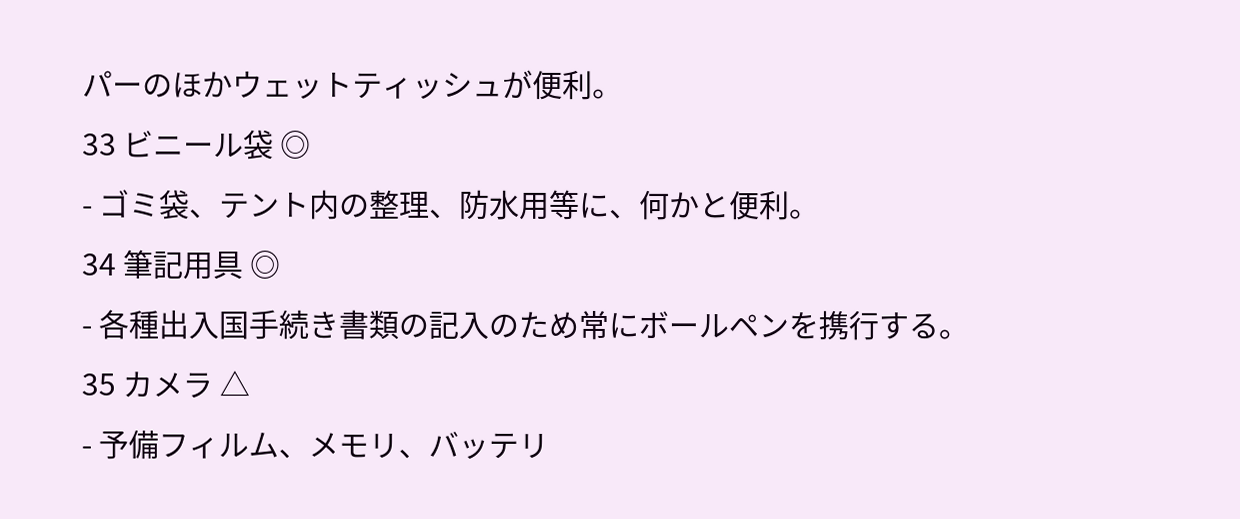パーのほかウェットティッシュが便利。
33 ビニール袋 ◎
- ゴミ袋、テント内の整理、防水用等に、何かと便利。
34 筆記用具 ◎
- 各種出入国手続き書類の記入のため常にボールペンを携行する。
35 カメラ △
- 予備フィルム、メモリ、バッテリ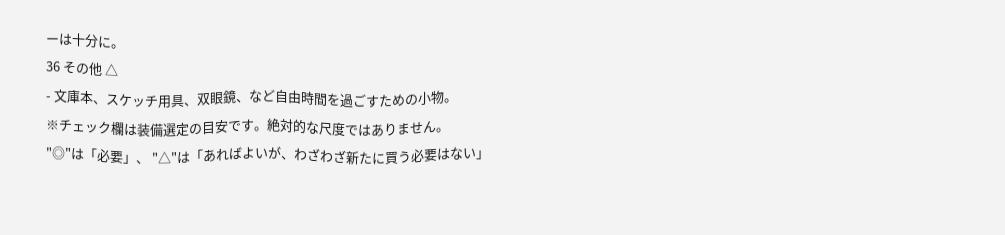ーは十分に。
36 その他 △
- 文庫本、スケッチ用具、双眼鏡、など自由時間を過ごすための小物。
※チェック欄は装備選定の目安です。絶対的な尺度ではありません。
"◎"は「必要」、 "△"は「あればよいが、わざわざ新たに買う必要はない」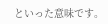といった意味です。